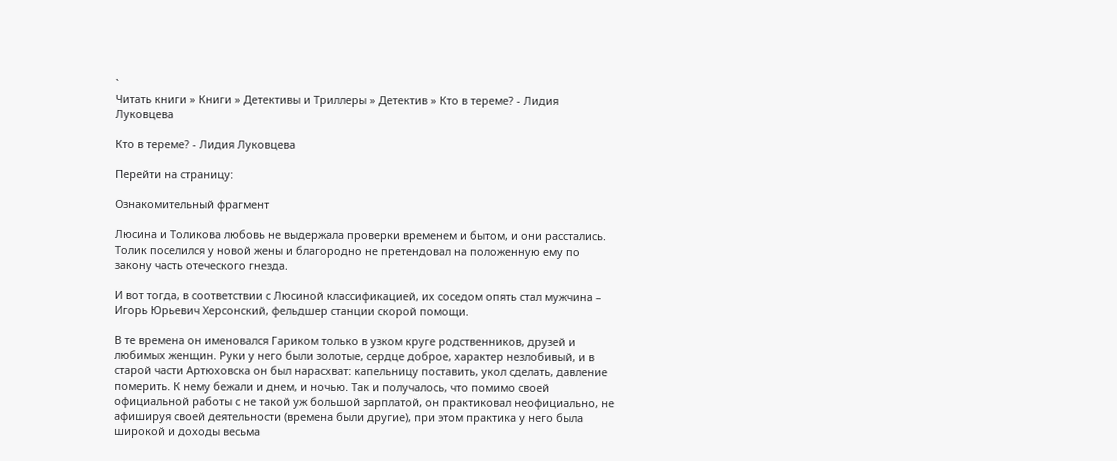`
Читать книги » Книги » Детективы и Триллеры » Детектив » Кто в тереме? - Лидия Луковцева

Кто в тереме? - Лидия Луковцева

Перейти на страницу:

Ознакомительный фрагмент

Люсина и Толикова любовь не выдержала проверки временем и бытом, и они расстались. Толик поселился у новой жены и благородно не претендовал на положенную ему по закону часть отеческого гнезда.

И вот тогда, в соответствии с Люсиной классификацией, их соседом опять стал мужчина – Игорь Юрьевич Херсонский, фельдшер станции скорой помощи.

В те времена он именовался Гариком только в узком круге родственников, друзей и любимых женщин. Руки у него были золотые, сердце доброе, характер незлобивый, и в старой части Артюховска он был нарасхват: капельницу поставить, укол сделать, давление померить. К нему бежали и днем, и ночью. Так и получалось, что помимо своей официальной работы с не такой уж большой зарплатой, он практиковал неофициально, не афишируя своей деятельности (времена были другие), при этом практика у него была широкой и доходы весьма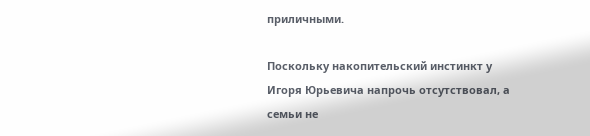приличными.

Поскольку накопительский инстинкт у Игоря Юрьевича напрочь отсутствовал, а семьи не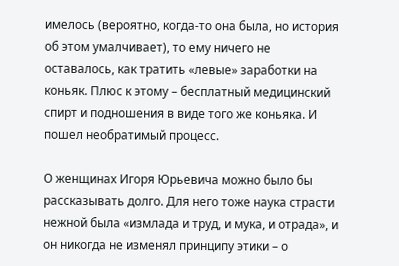имелось (вероятно, когда-то она была, но история об этом умалчивает), то ему ничего не оставалось, как тратить «левые» заработки на коньяк. Плюс к этому – бесплатный медицинский спирт и подношения в виде того же коньяка. И пошел необратимый процесс.

О женщинах Игоря Юрьевича можно было бы рассказывать долго. Для него тоже наука страсти нежной была «измлада и труд, и мука, и отрада», и он никогда не изменял принципу этики – о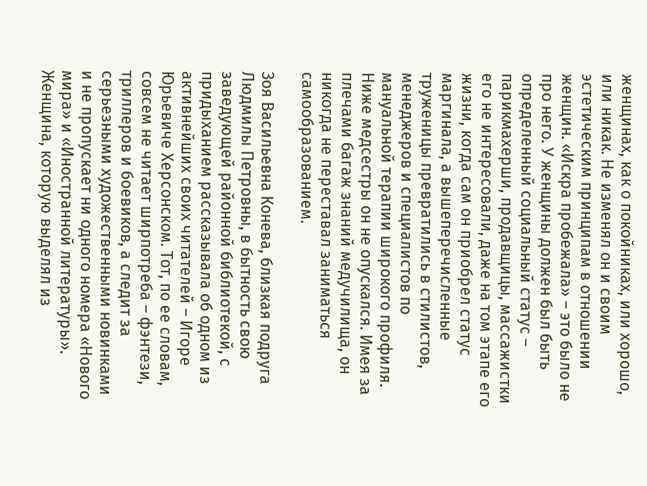женщинах, как о покойниках, или хорошо, или никак. Не изменял он и своим эстетическим принципам в отношении женщин. «Искра пробежала» – это было не про него. У женщины должен был быть определенный социальный статус – парикмахерши, продавщицы, массажистки его не интересовали, даже на том этапе его жизни, когда сам он приобрел статус маргинала, а вышеперечисленные труженицы превратились в стилистов, менеджеров и специалистов по мануальной терапии широкого профиля. Ниже медсестры он не опускался. Имея за плечами багаж знаний медучилища, он никогда не переставал заниматься самообразованием.

Зоя Васильевна Конева, близкая подруга Людмилы Петровны, в бытность свою заведующей районной библиотекой, с придыханием рассказывала об одном из активнейших своих читателей – Игоре Юрьевиче Херсонском. Тот, по ее словам, совсем не читает ширпотреба – фэнтези, триллеров и боевиков, а следит за серьезными художественными новинками и не пропускает ни одного номера «Нового мира» и «Иностранной литературы». Женщина, которую выделял из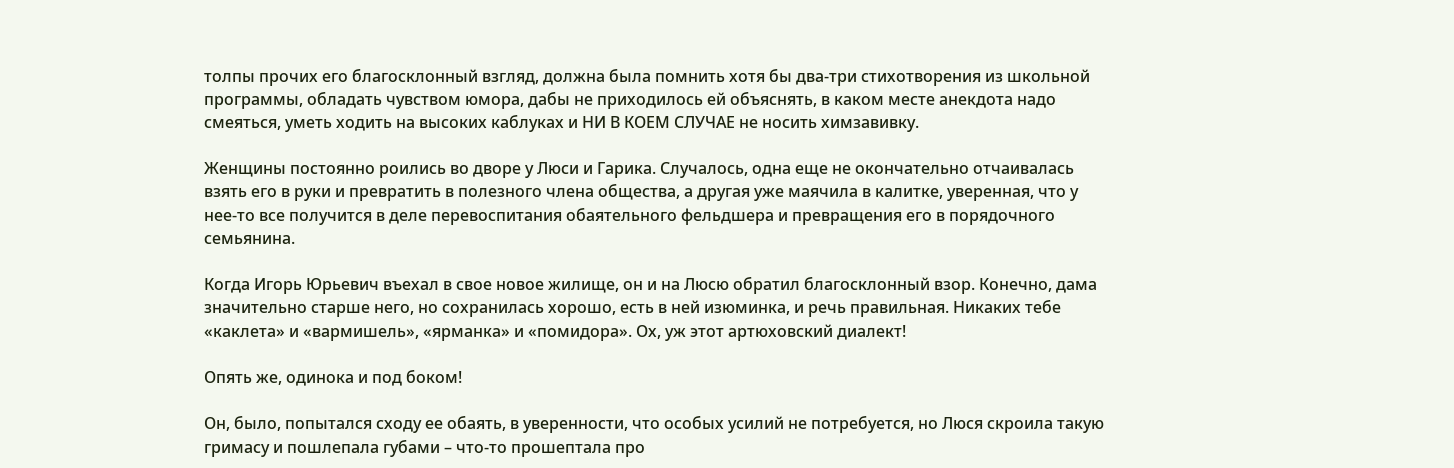толпы прочих его благосклонный взгляд, должна была помнить хотя бы два-три стихотворения из школьной программы, обладать чувством юмора, дабы не приходилось ей объяснять, в каком месте анекдота надо смеяться, уметь ходить на высоких каблуках и НИ В КОЕМ СЛУЧАЕ не носить химзавивку.

Женщины постоянно роились во дворе у Люси и Гарика. Случалось, одна еще не окончательно отчаивалась взять его в руки и превратить в полезного члена общества, а другая уже маячила в калитке, уверенная, что у нее-то все получится в деле перевоспитания обаятельного фельдшера и превращения его в порядочного семьянина.

Когда Игорь Юрьевич въехал в свое новое жилище, он и на Люсю обратил благосклонный взор. Конечно, дама значительно старше него, но сохранилась хорошо, есть в ней изюминка, и речь правильная. Никаких тебе «каклета» и «вармишель», «ярманка» и «помидора». Ох, уж этот артюховский диалект!

Опять же, одинока и под боком!

Он, было, попытался сходу ее обаять, в уверенности, что особых усилий не потребуется, но Люся скроила такую гримасу и пошлепала губами – что-то прошептала про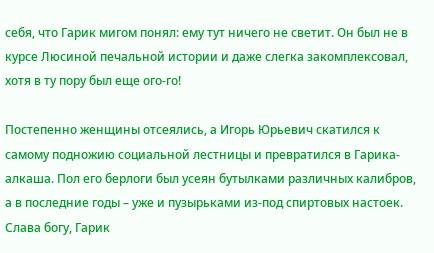себя, что Гарик мигом понял: ему тут ничего не светит. Он был не в курсе Люсиной печальной истории и даже слегка закомплексовал, хотя в ту пору был еще ого-го!

Постепенно женщины отсеялись, а Игорь Юрьевич скатился к самому подножию социальной лестницы и превратился в Гарика-алкаша. Пол его берлоги был усеян бутылками различных калибров, а в последние годы – уже и пузырьками из-под спиртовых настоек. Слава богу, Гарик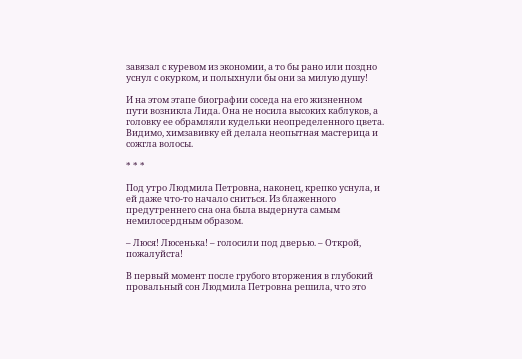завязал с куревом из экономии, а то бы рано или поздно уснул с окурком, и полыхнули бы они за милую душу!

И на этом этапе биографии соседа на его жизненном пути возникла Лида. Она не носила высоких каблуков, а головку ее обрамляли кудельки неопределенного цвета. Видимо, химзавивку ей делала неопытная мастерица и сожгла волосы.

* * *

Под утро Людмила Петровна, наконец, крепко уснула, и ей даже что-то начало сниться. Из блаженного предутреннего сна она была выдернута самым немилосердным образом.

– Люся! Люсенька! – голосили под дверью. – Открой, пожалуйста!

В первый момент после грубого вторжения в глубокий провальный сон Людмила Петровна решила, что это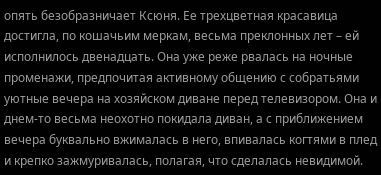опять безобразничает Ксюня. Ее трехцветная красавица достигла, по кошачьим меркам, весьма преклонных лет – ей исполнилось двенадцать. Она уже реже рвалась на ночные променажи, предпочитая активному общению с собратьями уютные вечера на хозяйском диване перед телевизором. Она и днем-то весьма неохотно покидала диван, а с приближением вечера буквально вжималась в него, впивалась когтями в плед и крепко зажмуривалась, полагая, что сделалась невидимой.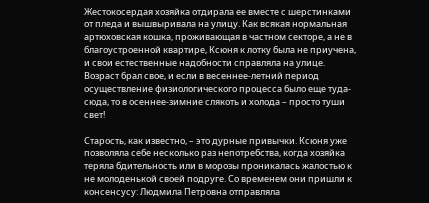Жестокосердая хозяйка отдирала ее вместе с шерстинками от пледа и вышвыривала на улицу. Как всякая нормальная артюховская кошка, проживающая в частном секторе, а не в благоустроенной квартире, Ксюня к лотку была не приучена, и свои естественные надобности справляла на улице. Возраст брал свое, и если в весеннее-летний период осуществление физиологического процесса было еще туда-сюда, то в осеннее-зимние слякоть и холода – просто туши свет!

Старость, как известно, – это дурные привычки. Ксюня уже позволяла себе несколько раз непотребства, когда хозяйка теряла бдительность или в морозы проникалась жалостью к не молоденькой своей подруге. Со временем они пришли к консенсусу: Людмила Петровна отправляла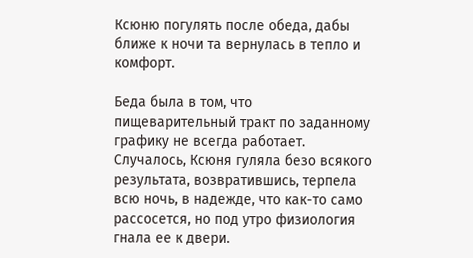Ксюню погулять после обеда, дабы ближе к ночи та вернулась в тепло и комфорт.

Беда была в том, что пищеварительный тракт по заданному графику не всегда работает. Случалось, Ксюня гуляла безо всякого результата, возвратившись, терпела всю ночь, в надежде, что как-то само рассосется, но под утро физиология гнала ее к двери.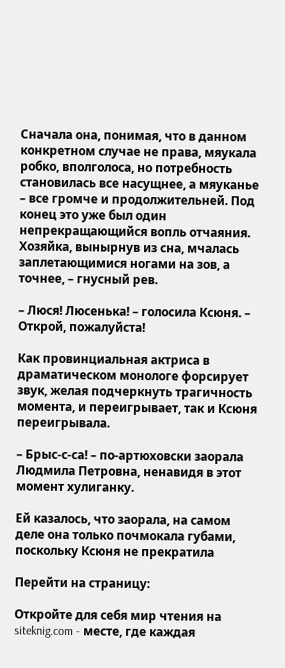Сначала она, понимая, что в данном конкретном случае не права, мяукала робко, вполголоса, но потребность становилась все насущнее, а мяуканье – все громче и продолжительней. Под конец это уже был один непрекращающийся вопль отчаяния. Хозяйка, вынырнув из сна, мчалась заплетающимися ногами на зов, а точнее, – гнусный рев.

– Люся! Люсенька! – голосила Ксюня. – Открой, пожалуйста!

Как провинциальная актриса в драматическом монологе форсирует звук, желая подчеркнуть трагичность момента, и переигрывает, так и Ксюня переигрывала.

– Брыс-с-са! – по-артюховски заорала Людмила Петровна, ненавидя в этот момент хулиганку.

Ей казалось, что заорала, на самом деле она только почмокала губами, поскольку Ксюня не прекратила

Перейти на страницу:

Откройте для себя мир чтения на siteknig.com - месте, где каждая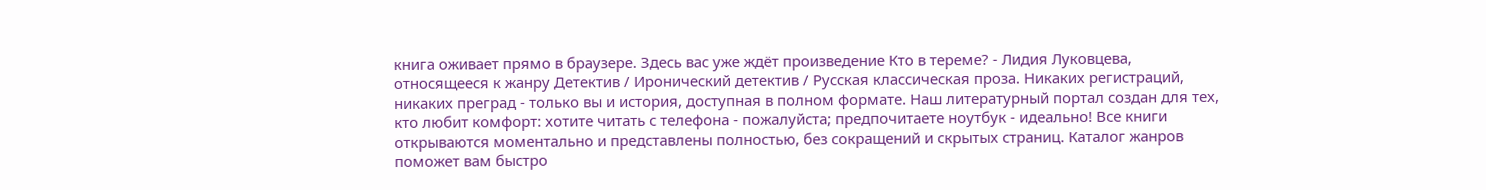книга оживает прямо в браузере. Здесь вас уже ждёт произведение Кто в тереме? - Лидия Луковцева, относящееся к жанру Детектив / Иронический детектив / Русская классическая проза. Никаких регистраций, никаких преград - только вы и история, доступная в полном формате. Наш литературный портал создан для тех, кто любит комфорт: хотите читать с телефона - пожалуйста; предпочитаете ноутбук - идеально! Все книги открываются моментально и представлены полностью, без сокращений и скрытых страниц. Каталог жанров поможет вам быстро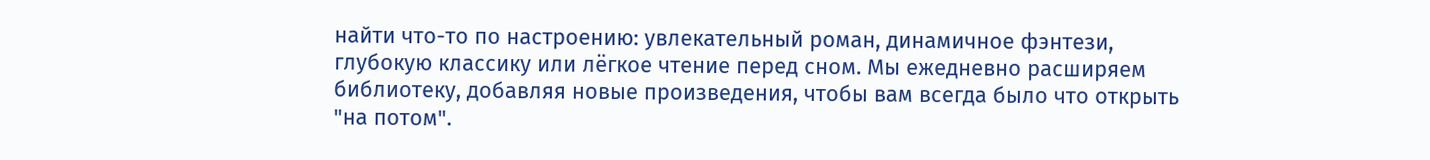найти что-то по настроению: увлекательный роман, динамичное фэнтези, глубокую классику или лёгкое чтение перед сном. Мы ежедневно расширяем библиотеку, добавляя новые произведения, чтобы вам всегда было что открыть "на потом".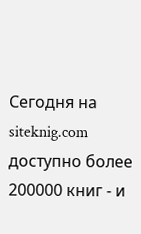Сегодня на siteknig.com доступно более 200000 книг - и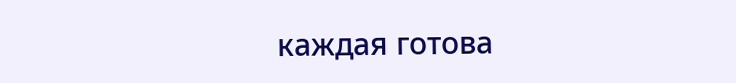каждая готова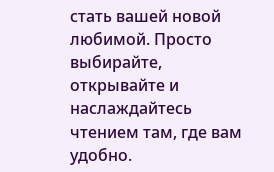стать вашей новой любимой. Просто выбирайте, открывайте и наслаждайтесь чтением там, где вам удобно.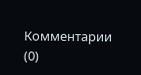Комментарии (0)